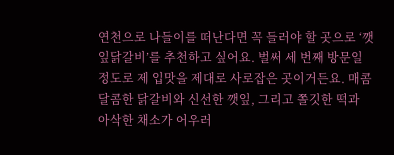연천으로 나들이를 떠난다면 꼭 들러야 할 곳으로 ‘깻잎닭갈비’를 추천하고 싶어요. 벌써 세 번째 방문일 정도로 제 입맛을 제대로 사로잡은 곳이거든요. 매콤달콤한 닭갈비와 신선한 깻잎, 그리고 쫄깃한 떡과 아삭한 채소가 어우러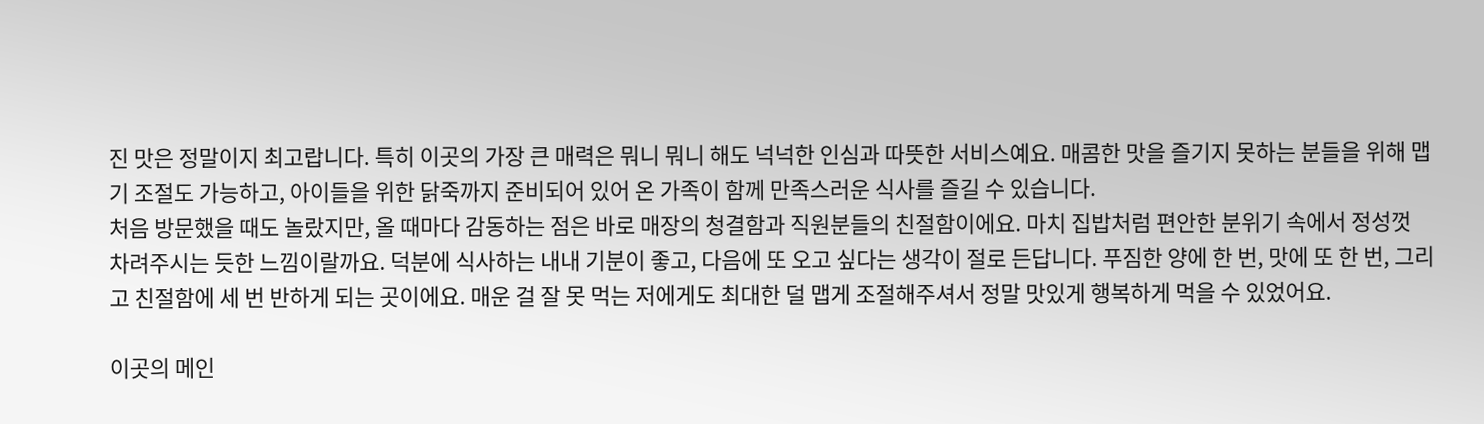진 맛은 정말이지 최고랍니다. 특히 이곳의 가장 큰 매력은 뭐니 뭐니 해도 넉넉한 인심과 따뜻한 서비스예요. 매콤한 맛을 즐기지 못하는 분들을 위해 맵기 조절도 가능하고, 아이들을 위한 닭죽까지 준비되어 있어 온 가족이 함께 만족스러운 식사를 즐길 수 있습니다.
처음 방문했을 때도 놀랐지만, 올 때마다 감동하는 점은 바로 매장의 청결함과 직원분들의 친절함이에요. 마치 집밥처럼 편안한 분위기 속에서 정성껏 차려주시는 듯한 느낌이랄까요. 덕분에 식사하는 내내 기분이 좋고, 다음에 또 오고 싶다는 생각이 절로 든답니다. 푸짐한 양에 한 번, 맛에 또 한 번, 그리고 친절함에 세 번 반하게 되는 곳이에요. 매운 걸 잘 못 먹는 저에게도 최대한 덜 맵게 조절해주셔서 정말 맛있게 행복하게 먹을 수 있었어요.

이곳의 메인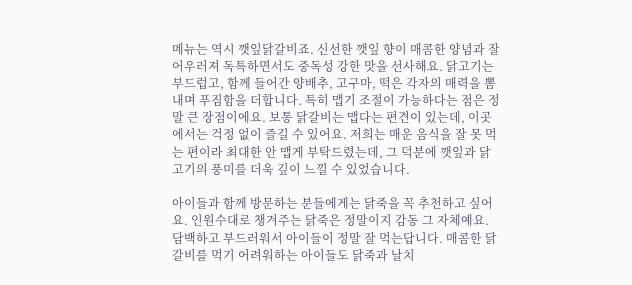메뉴는 역시 깻잎닭갈비죠. 신선한 깻잎 향이 매콤한 양념과 잘 어우러져 독특하면서도 중독성 강한 맛을 선사해요. 닭고기는 부드럽고, 함께 들어간 양배추, 고구마, 떡은 각자의 매력을 뽐내며 푸짐함을 더합니다. 특히 맵기 조절이 가능하다는 점은 정말 큰 장점이에요. 보통 닭갈비는 맵다는 편견이 있는데, 이곳에서는 걱정 없이 즐길 수 있어요. 저희는 매운 음식을 잘 못 먹는 편이라 최대한 안 맵게 부탁드렸는데, 그 덕분에 깻잎과 닭고기의 풍미를 더욱 깊이 느낄 수 있었습니다.

아이들과 함께 방문하는 분들에게는 닭죽을 꼭 추천하고 싶어요. 인원수대로 챙겨주는 닭죽은 정말이지 감동 그 자체예요. 담백하고 부드러워서 아이들이 정말 잘 먹는답니다. 매콤한 닭갈비를 먹기 어려워하는 아이들도 닭죽과 날치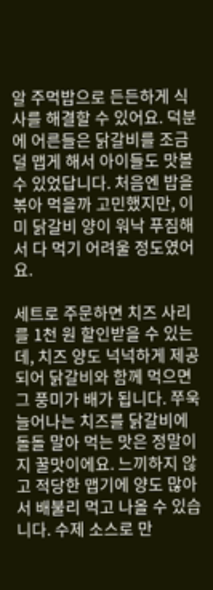알 주먹밥으로 든든하게 식사를 해결할 수 있어요. 덕분에 어른들은 닭갈비를 조금 덜 맵게 해서 아이들도 맛볼 수 있었답니다. 처음엔 밥을 볶아 먹을까 고민했지만, 이미 닭갈비 양이 워낙 푸짐해서 다 먹기 어려울 정도였어요.

세트로 주문하면 치즈 사리를 1천 원 할인받을 수 있는데, 치즈 양도 넉넉하게 제공되어 닭갈비와 함께 먹으면 그 풍미가 배가 됩니다. 쭈욱 늘어나는 치즈를 닭갈비에 돌돌 말아 먹는 맛은 정말이지 꿀맛이에요. 느끼하지 않고 적당한 맵기에 양도 많아서 배불리 먹고 나올 수 있습니다. 수제 소스로 만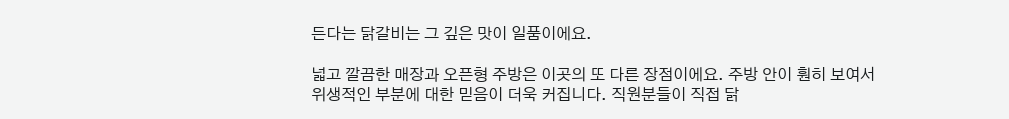든다는 닭갈비는 그 깊은 맛이 일품이에요.

넓고 깔끔한 매장과 오픈형 주방은 이곳의 또 다른 장점이에요. 주방 안이 훤히 보여서 위생적인 부분에 대한 믿음이 더욱 커집니다. 직원분들이 직접 닭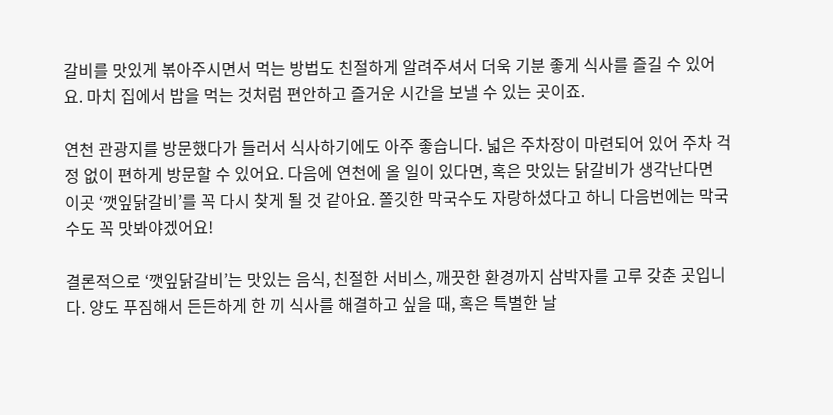갈비를 맛있게 볶아주시면서 먹는 방법도 친절하게 알려주셔서 더욱 기분 좋게 식사를 즐길 수 있어요. 마치 집에서 밥을 먹는 것처럼 편안하고 즐거운 시간을 보낼 수 있는 곳이죠.

연천 관광지를 방문했다가 들러서 식사하기에도 아주 좋습니다. 넓은 주차장이 마련되어 있어 주차 걱정 없이 편하게 방문할 수 있어요. 다음에 연천에 올 일이 있다면, 혹은 맛있는 닭갈비가 생각난다면 이곳 ‘깻잎닭갈비’를 꼭 다시 찾게 될 것 같아요. 쫄깃한 막국수도 자랑하셨다고 하니 다음번에는 막국수도 꼭 맛봐야겠어요!

결론적으로 ‘깻잎닭갈비’는 맛있는 음식, 친절한 서비스, 깨끗한 환경까지 삼박자를 고루 갖춘 곳입니다. 양도 푸짐해서 든든하게 한 끼 식사를 해결하고 싶을 때, 혹은 특별한 날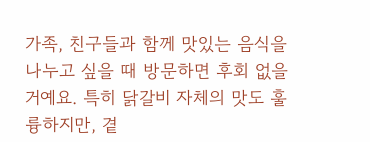가족, 친구들과 함께 맛있는 음식을 나누고 싶을 때 방문하면 후회 없을 거예요. 특히 닭갈비 자체의 맛도 훌륭하지만, 곁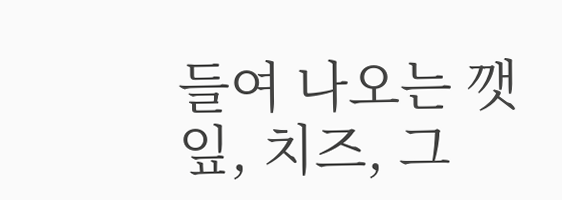들여 나오는 깻잎, 치즈, 그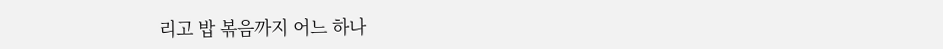리고 밥 볶음까지 어느 하나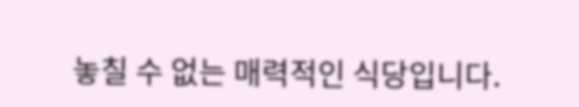놓칠 수 없는 매력적인 식당입니다.